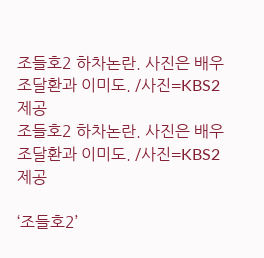조들호2 하차논란. 사진은 배우 조달환과 이미도. /사진=KBS2 제공
조들호2 하차논란. 사진은 배우 조달환과 이미도. /사진=KBS2 제공

‘조들호2’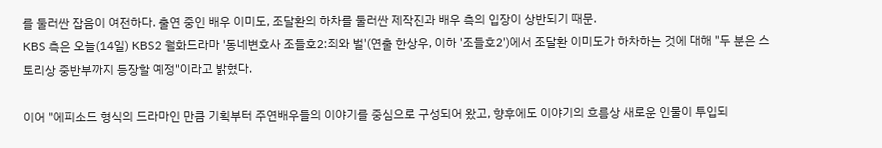를 둘러싼 잡음이 여전하다. 출연 중인 배우 이미도, 조달환의 하차를 둘러싼 제작진과 배우 측의 입장이 상반되기 때문.
KBS 측은 오늘(14일) KBS2 월화드라마 '동네변호사 조들호2:죄와 벌'(연출 한상우, 이하 '조들호2')에서 조달환 이미도가 하차하는 것에 대해 "두 분은 스토리상 중반부까지 등장할 예정"이라고 밝혔다.

이어 "에피소드 형식의 드라마인 만큼 기획부터 주연배우들의 이야기를 중심으로 구성되어 왔고, 향후에도 이야기의 흐름상 새로운 인물이 투입되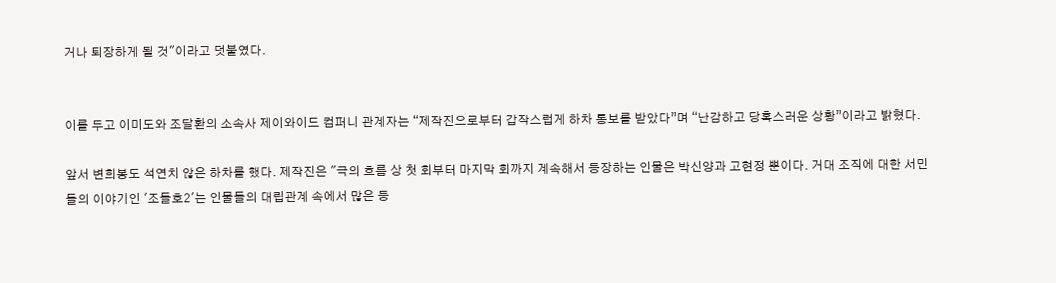거나 퇴장하게 될 것"이라고 덧붙였다.


이를 두고 이미도와 조달환의 소속사 제이와이드 컴퍼니 관계자는 “제작진으로부터 갑작스럽게 하차 통보를 받았다”며 “난감하고 당혹스러운 상황”이라고 밝혔다.

앞서 변희봉도 석연치 않은 하차를 했다. 제작진은 "극의 흐름 상 첫 회부터 마지막 회까지 계속해서 등장하는 인물은 박신양과 고현정 뿐이다. 거대 조직에 대한 서민들의 이야기인 '조들호2'는 인물들의 대립관계 속에서 많은 등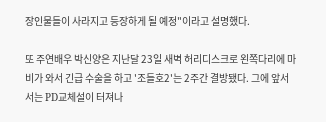장인물들이 사라지고 등장하게 될 예정"이라고 설명했다.

또 주연배우 박신양은 지난달 23일 새벽 허리디스크로 왼쪽다리에 마비가 와서 긴급 수술을 하고 '조들호2'는 2주간 결방됐다. 그에 앞서서는 PD교체설이 터져나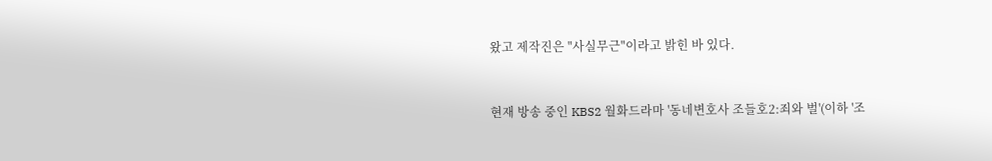왔고 제작진은 "사실무근"이라고 밝힌 바 있다.


현재 방송 중인 KBS2 월화드라마 '동네변호사 조들호2:죄와 벌'(이하 '조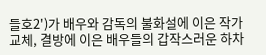들호2')가 배우와 감독의 불화설에 이은 작가 교체, 결방에 이은 배우들의 갑작스러운 하차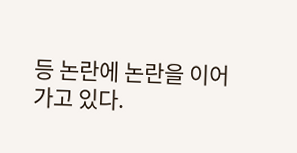등 논란에 논란을 이어가고 있다.